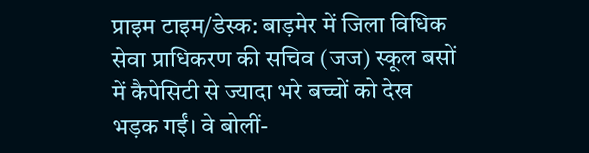प्राइम टाइम/डेस्क: बाड़मेर में जिला विधिक सेवा प्राधिकरण की सचिव (जज) स्कूल बसों में कैपेसिटी से ज्यादा भरे बच्चों को देख भड़क गईं। वे बोलीं-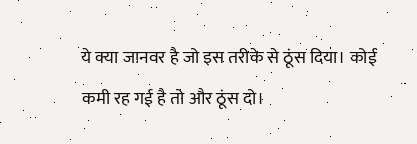ये क्या जानवर है जो इस तरीके से ठूंस दिया। कोई कमी रह गई है तो और ठूंस दो।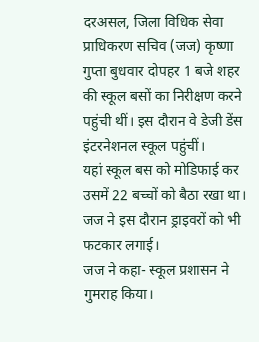दरअसल, जिला विधिक सेवा प्राधिकरण सचिव (जज) कृष्णा गुप्ता बुधवार दोपहर 1 बजे शहर की स्कूल बसों का निरीक्षण करने पहुंची थीं। इस दौरान वे डेजी डेंस इंटरनेशनल स्कूल पहुंचीं।
यहां स्कूल बस को मोडिफाई कर उसमें 22 बच्चों को बैठा रखा था। जज ने इस दौरान ड्राइवरों को भी फटकार लगाई।
जज ने कहा- स्कूल प्रशासन ने गुमराह किया।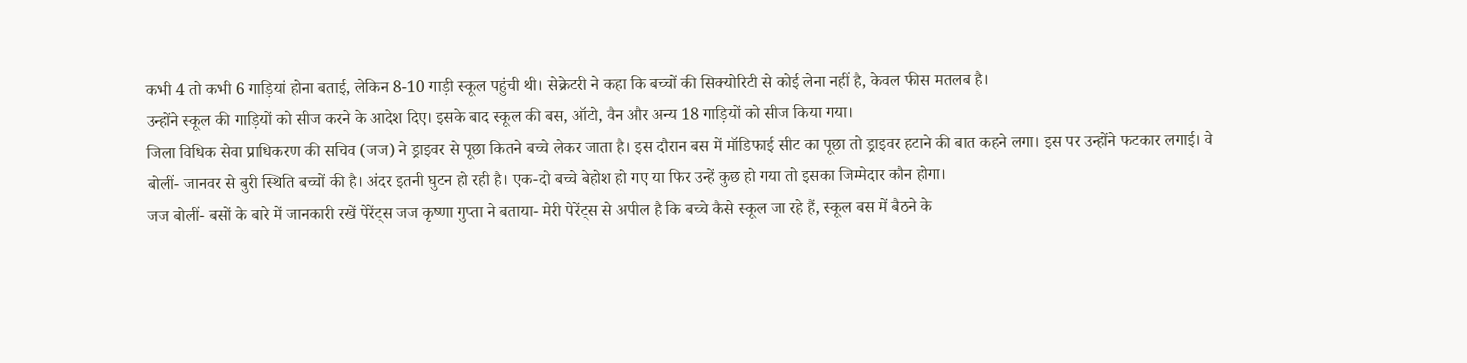कभी 4 तो कभी 6 गाड़ियां होना बताई, लेकिन 8-10 गाड़ी स्कूल पहुंची थी। सेक्रेटरी ने कहा कि बच्चों की सिक्योरिटी से कोई लेना नहीं है, केवल फीस मतलब है।
उन्होंने स्कूल की गाड़ियों को सीज करने के आदेश दिए। इसके बाद स्कूल की बस, ऑटो, वैन और अन्य 18 गाड़ियों को सीज किया गया।
जिला विधिक सेवा प्राधिकरण की सचिव (जज) ने ड्राइवर से पूछा कितने बच्चे लेकर जाता है। इस दौरान बस में मॉडिफाई सीट का पूछा तो ड्राइवर हटाने की बात कहने लगा। इस पर उन्होंने फटकार लगाई। वे बोलीं- जानवर से बुरी स्थिति बच्चों की है। अंदर इतनी घुटन हो रही है। एक-दो बच्चे बेहोश हो गए या फिर उन्हें कुछ हो गया तो इसका जिम्मेदार कौन होगा।
जज बोलीं- बसों के बारे में जानकारी रखें पेरेंट्स जज कृष्णा गुप्ता ने बताया- मेरी पेरेंट्स से अपील है कि बच्चे कैसे स्कूल जा रहे हैं, स्कूल बस में बैठने के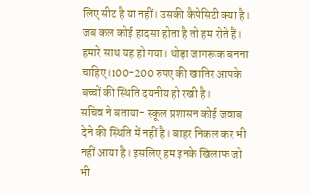लिए सीट है या नहीं। उसकी कैपेसिटी क्या है। जब कल कोई हादसा होता है तो हम रोते हैं। हमारे साथ यह हो गया। थोड़ा जागरूक बनना चाहिए।100-200 रुपए की खातिर आपके बच्चों की स्थिति दयनीय हो रखी है।
सचिव ने बताया- स्कूल प्रशासन कोई जवाब देने की स्थिति में नहीं है। बाहर निकल कर भी नहीं आया है। इसलिए हम इनके खिलाफ जो भी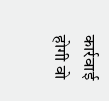कार्रवाई होगी वो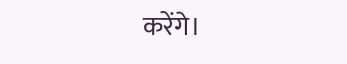करेंगे।